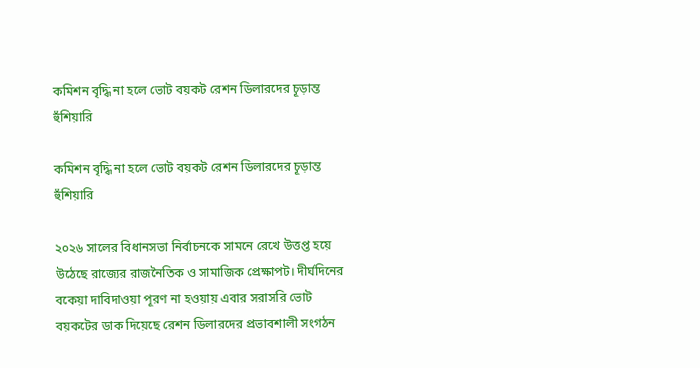কমিশন বৃদ্ধি না হলে ভোট বয়কট রেশন ডিলারদের চূড়ান্ত হুঁশিয়ারি

কমিশন বৃদ্ধি না হলে ভোট বয়কট রেশন ডিলারদের চূড়ান্ত হুঁশিয়ারি

২০২৬ সালের বিধানসভা নির্বাচনকে সামনে রেখে উত্তপ্ত হয়ে উঠেছে রাজ্যের রাজনৈতিক ও সামাজিক প্রেক্ষাপট। দীর্ঘদিনের বকেয়া দাবিদাওয়া পূরণ না হওয়ায় এবার সরাসরি ভোট বয়কটের ডাক দিয়েছে রেশন ডিলারদের প্রভাবশালী সংগঠন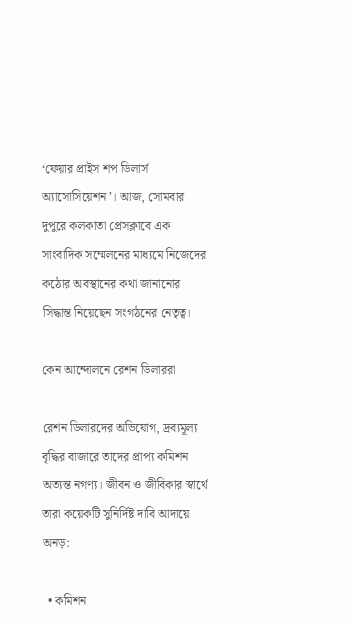‘ফেয়ার প্রাইস শপ ডিলার্স অ্যাসোসিয়েশন’। আজ, সোমবার দুপুরে কলকাতা প্রেসক্লাবে এক সাংবাদিক সম্মেলনের মাধ্যমে নিজেদের কঠোর অবস্থানের কথা জানানোর সিদ্ধান্ত নিয়েছেন সংগঠনের নেতৃত্ব।

কেন আন্দোলনে রেশন ডিলাররা

রেশন ডিলারদের অভিযোগ, দ্রব্যমূল্য বৃদ্ধির বাজারে তাদের প্রাপ্য কমিশন অত্যন্ত নগণ্য। জীবন ও জীবিকার স্বার্থে তারা কয়েকটি সুনির্দিষ্ট দাবি আদায়ে অনড়:

  • কমিশন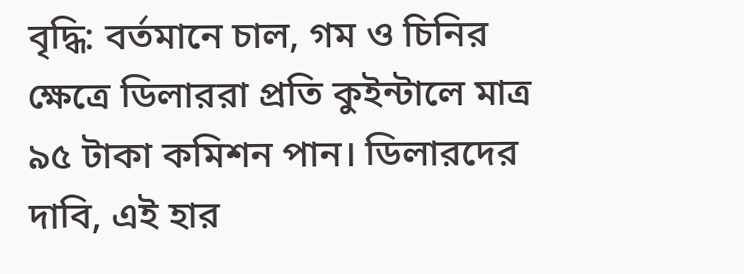বৃদ্ধি: বর্তমানে চাল, গম ও চিনির ক্ষেত্রে ডিলাররা প্রতি কুইন্টালে মাত্র ৯৫ টাকা কমিশন পান। ডিলারদের দাবি, এই হার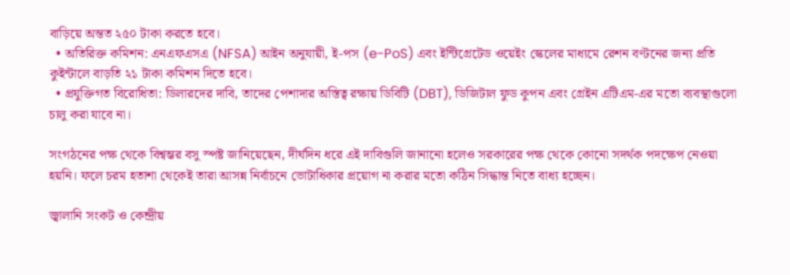বাড়িয়ে অন্তত ২৫০ টাকা করতে হবে।
  • অতিরিক্ত কমিশন: এনএফএসএ (NFSA) আইন অনুযায়ী, ই-পস (e-PoS) এবং ইন্টিগ্রেটেড ওয়েইং স্কেলের মাধ্যমে রেশন বণ্টনের জন্য প্রতি কুইন্টালে বাড়তি ২১ টাকা কমিশন দিতে হবে।
  • প্রযুক্তিগত বিরোধিতা: ডিলারদের দাবি, তাদের পেশাদার অস্তিত্ব রক্ষায় ডিবিটি (DBT), ডিজিটাল ফুড কুপন এবং গ্রেইন এটিএম-এর মতো ব্যবস্থাগুলো চালু করা যাবে না।

সংগঠনের পক্ষ থেকে বিশ্বম্ভর বসু স্পষ্ট জানিয়েছেন, দীর্ঘদিন ধরে এই দাবিগুলি জানানো হলেও সরকারের পক্ষ থেকে কোনো সদর্থক পদক্ষেপ নেওয়া হয়নি। ফলে চরম হতাশা থেকেই তারা আসন্ন নির্বাচনে ভোটাধিকার প্রয়োগ না করার মতো কঠিন সিদ্ধান্ত নিতে বাধ্য হচ্ছেন।

জ্বালানি সংকট ও কেন্দ্রীয়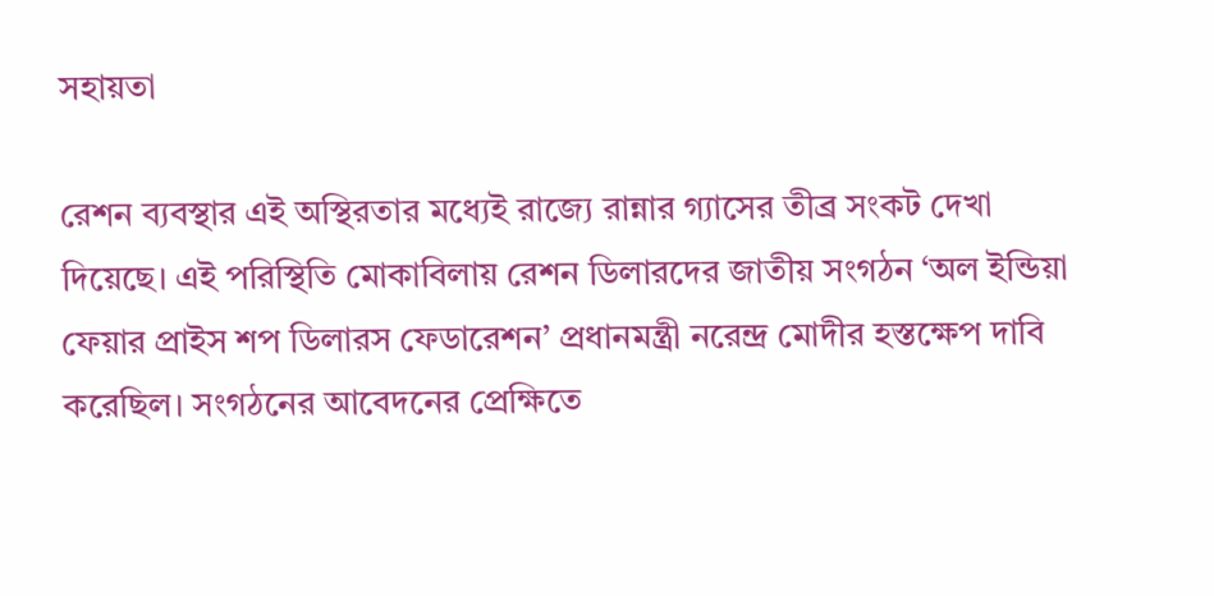সহায়তা

রেশন ব্যবস্থার এই অস্থিরতার মধ্যেই রাজ্যে রান্নার গ্যাসের তীব্র সংকট দেখা দিয়েছে। এই পরিস্থিতি মোকাবিলায় রেশন ডিলারদের জাতীয় সংগঠন ‘অল ইন্ডিয়া ফেয়ার প্রাইস শপ ডিলারস ফেডারেশন’ প্রধানমন্ত্রী নরেন্দ্র মোদীর হস্তক্ষেপ দাবি করেছিল। সংগঠনের আবেদনের প্রেক্ষিতে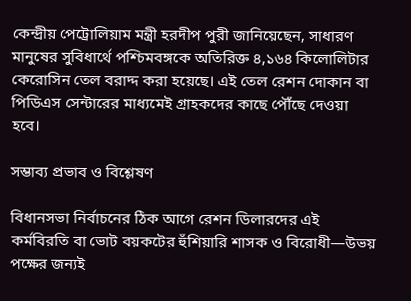কেন্দ্রীয় পেট্রোলিয়াম মন্ত্রী হরদীপ পুরী জানিয়েছেন, সাধারণ মানুষের সুবিধার্থে পশ্চিমবঙ্গকে অতিরিক্ত ৪,১৬৪ কিলোলিটার কেরোসিন তেল বরাদ্দ করা হয়েছে। এই তেল রেশন দোকান বা পিডিএস সেন্টারের মাধ্যমেই গ্রাহকদের কাছে পৌঁছে দেওয়া হবে।

সম্ভাব্য প্রভাব ও বিশ্লেষণ

বিধানসভা নির্বাচনের ঠিক আগে রেশন ডিলারদের এই কর্মবিরতি বা ভোট বয়কটের হুঁশিয়ারি শাসক ও বিরোধী—উভয় পক্ষের জন্যই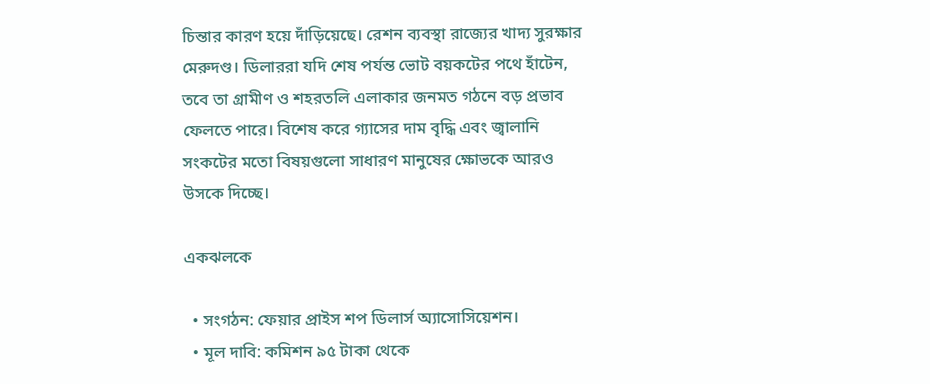চিন্তার কারণ হয়ে দাঁড়িয়েছে। রেশন ব্যবস্থা রাজ্যের খাদ্য সুরক্ষার মেরুদণ্ড। ডিলাররা যদি শেষ পর্যন্ত ভোট বয়কটের পথে হাঁটেন, তবে তা গ্রামীণ ও শহরতলি এলাকার জনমত গঠনে বড় প্রভাব ফেলতে পারে। বিশেষ করে গ্যাসের দাম বৃদ্ধি এবং জ্বালানি সংকটের মতো বিষয়গুলো সাধারণ মানুষের ক্ষোভকে আরও উসকে দিচ্ছে।

একঝলকে

  • সংগঠন: ফেয়ার প্রাইস শপ ডিলার্স অ্যাসোসিয়েশন।
  • মূল দাবি: কমিশন ৯৫ টাকা থেকে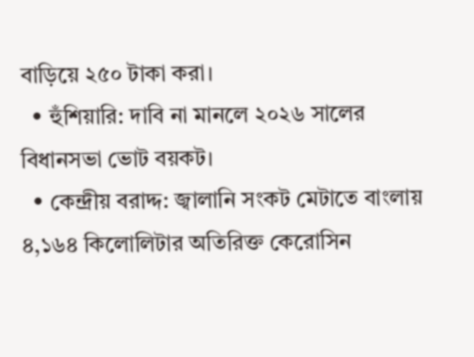বাড়িয়ে ২৫০ টাকা করা।
  • হুঁশিয়ারি: দাবি না মানলে ২০২৬ সালের বিধানসভা ভোট বয়কট।
  • কেন্দ্রীয় বরাদ্দ: জ্বালানি সংকট মেটাতে বাংলায় ৪,১৬৪ কিলোলিটার অতিরিক্ত কেরোসিন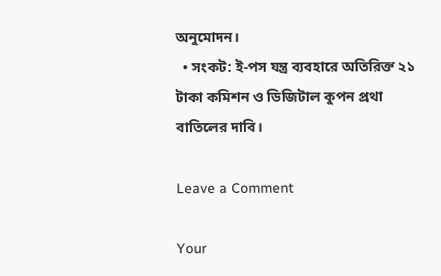অনুমোদন।
  • সংকট: ই-পস যন্ত্র ব্যবহারে অতিরিক্ত ২১ টাকা কমিশন ও ডিজিটাল কুপন প্রথা বাতিলের দাবি।

Leave a Comment

Your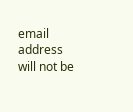email address will not be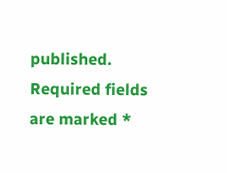published. Required fields are marked *